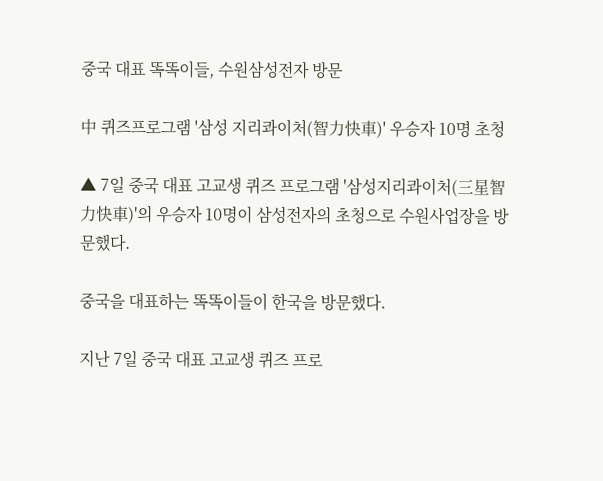중국 대표 똑똑이들, 수원삼성전자 방문

中 퀴즈프로그램 '삼성 지리콰이처(智力快車)' 우승자 10명 초청

▲ 7일 중국 대표 고교생 퀴즈 프로그램 '삼성지리콰이처(三星智力快車)'의 우승자 10명이 삼성전자의 초청으로 수원사업장을 방문했다.

중국을 대표하는 똑똑이들이 한국을 방문했다.

지난 7일 중국 대표 고교생 퀴즈 프로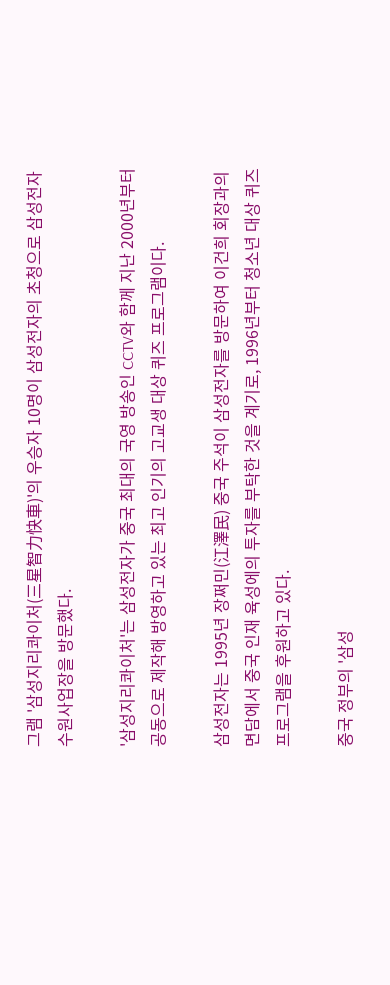그램 '삼성지리콰이처(三星智力快車)'의 우승자 10명이 삼성전자의 초청으로 삼성전자 수원사업장을 방문했다.

'삼성지리콰이처'는 삼성전자가 중국 최대의 국영 방송인 CCTV와 함께 지난 2000년부터 공동으로 제작해 방영하고 있는 최고 인기의 고교생 대상 퀴즈 프로그램이다.

삼성전자는 1995년 장쩌민(江澤民) 중국 주석이 삼성전자를 방문하여 이건희 회장과의 면담에서 중국 인재 육성에의 투자를 부탁한 것을 계기로, 1996년부터 청소년 대상 퀴즈 프로그램을 후원하고 있다.

중국 정부의 '삼성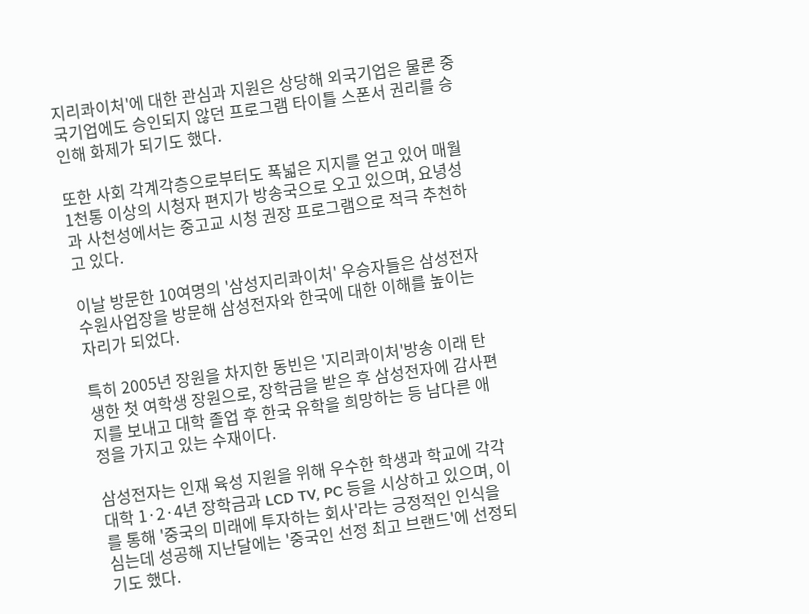지리콰이처'에 대한 관심과 지원은 상당해 외국기업은 물론 중국기업에도 승인되지 않던 프로그램 타이틀 스폰서 권리를 승인해 화제가 되기도 했다.

또한 사회 각계각층으로부터도 폭넓은 지지를 얻고 있어 매월 1천통 이상의 시청자 편지가 방송국으로 오고 있으며, 요녕성과 사천성에서는 중고교 시청 권장 프로그램으로 적극 추천하고 있다.

이날 방문한 10여명의 '삼성지리콰이처' 우승자들은 삼성전자 수원사업장을 방문해 삼성전자와 한국에 대한 이해를 높이는 자리가 되었다.

특히 2005년 장원을 차지한 동빈은 '지리콰이처'방송 이래 탄생한 첫 여학생 장원으로, 장학금을 받은 후 삼성전자에 감사편지를 보내고 대학 졸업 후 한국 유학을 희망하는 등 남다른 애정을 가지고 있는 수재이다.

삼성전자는 인재 육성 지원을 위해 우수한 학생과 학교에 각각 대학 1·2·4년 장학금과 LCD TV, PC 등을 시상하고 있으며, 이를 통해 '중국의 미래에 투자하는 회사'라는 긍정적인 인식을 심는데 성공해 지난달에는 '중국인 선정 최고 브랜드'에 선정되기도 했다.